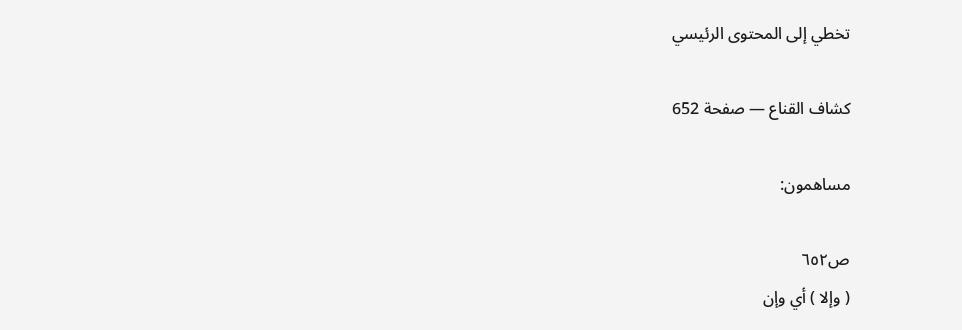تخطي إلى المحتوى الرئيسي

كشاف القناع — صفحة 652

مساهمون:

ص٦٥٢
( وإلا ) أي وإن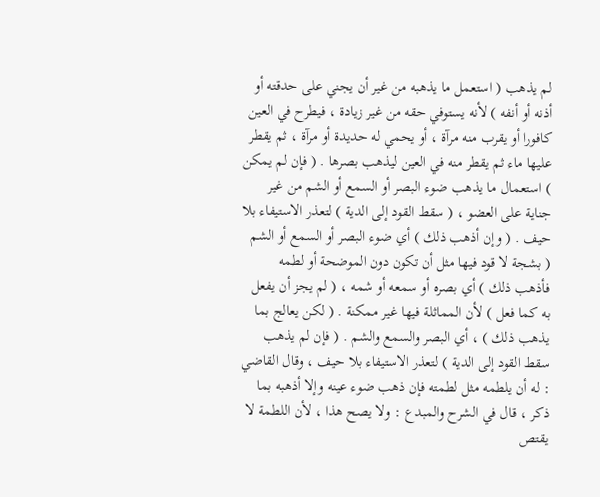لم يذهب ( استعمل ما يذهبه من غير أن يجني على حدقته أو أذنه أو أنفه ) لأنه يستوفي حقه من غير زيادة ، فيطرح في العين كافورا أو يقرب منه مرآة ، أو يحمي له حديدة أو مرآة ، ثم يقطر عليها ماء ثم يقطر منه في العين ليذهب بصرها . ( فإن لم يمكن ) استعمال ما يذهب ضوء البصر أو السمع أو الشم من غير جناية على العضو ، ( سقط القود إلى الدية ) لتعذر الاستيفاء بلا حيف . ( وإن أذهب ذلك ) أي ضوء البصر أو السمع أو الشم ( بشجة لا قود فيها مثل أن تكون دون الموضحة أو لطمه فأذهب ذلك ) أي بصره أو سمعه أو شمه ، ( لم يجز أن يفعل به كما فعل ) لأن المماثلة فيها غير ممكنة . ( لكن يعالج بما يذهب ذلك ) ، أي البصر والسمع والشم . ( فإن لم يذهب سقط القود إلى الدية ) لتعذر الاستيفاء بلا حيف ، وقال القاضي : له أن يلطمه مثل لطمته فإن ذهب ضوء عينه وإلا أذهبه بما ذكر ، قال في الشرح والمبدع : ولا يصح هذا ، لأن اللطمة لا يقتص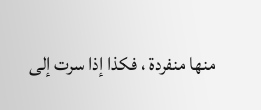منها منفردة ، فكذا إذا سرت إلى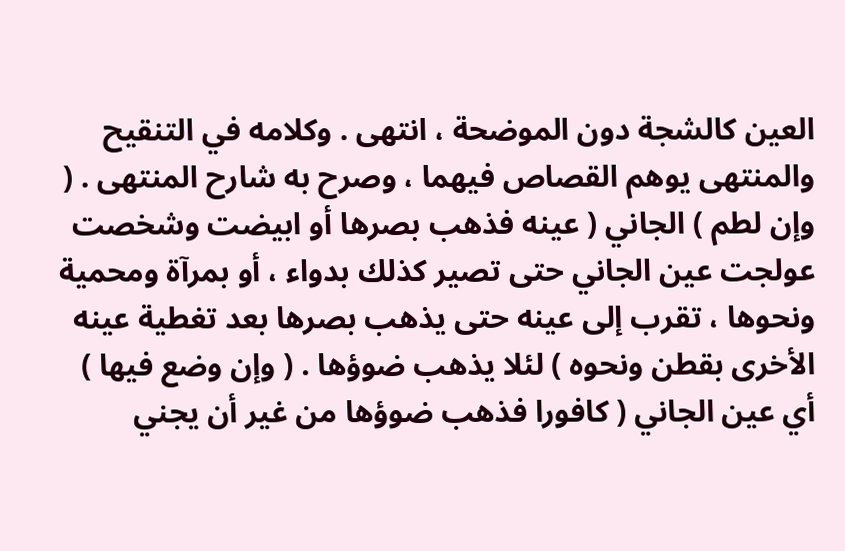العين كالشجة دون الموضحة ، انتهى . وكلامه في التنقيح والمنتهى يوهم القصاص فيهما ، وصرح به شارح المنتهى . ( وإن لطم ) الجاني ( عينه فذهب بصرها أو ابيضت وشخصت عولجت عين الجاني حتى تصير كذلك بدواء ، أو بمرآة ومحمية ونحوها ، تقرب إلى عينه حتى يذهب بصرها بعد تغطية عينه الأخرى بقطن ونحوه ) لئلا يذهب ضوؤها . ( وإن وضع فيها ) أي عين الجاني ( كافورا فذهب ضوؤها من غير أن يجني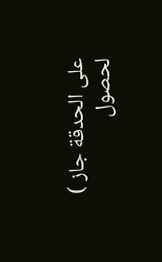على الحدقة جاز ) لحصول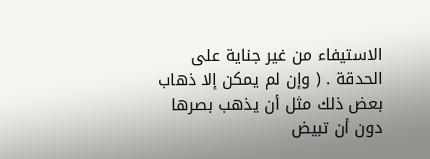الاستيفاء من غير جناية على الحدقة . ( وإن لم يمكن إلا ذهاب بعض ذلك مثل أن يذهب بصرها دون أن تبيض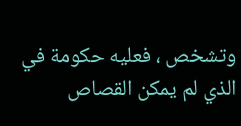وتشخص ، فعليه حكومة في الذي لم يمكن القصاص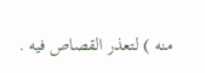منه ) لتعذر القصاص فيه .